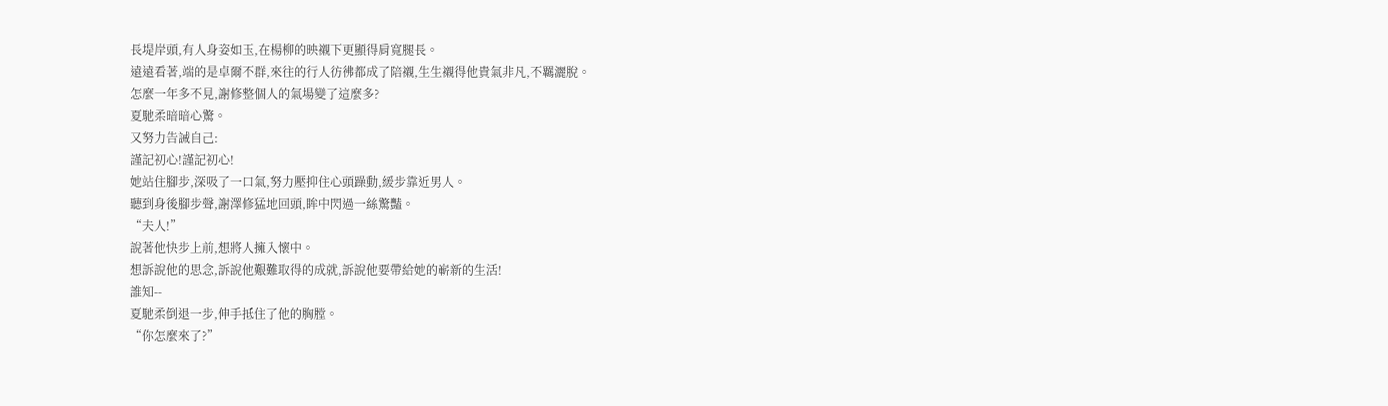長堤岸頭,有人身姿如玉,在楊柳的映襯下更顯得肩寬腿長。
遠遠看著,端的是卓爾不群,來往的行人彷彿都成了陪襯,生生襯得他貴氣非凡,不羈灑脫。
怎麼一年多不見,謝修整個人的氣場變了這麼多?
夏馳柔暗暗心驚。
又努力告誡自己:
謹記初心!謹記初心!
她站住腳步,深吸了一口氣,努力壓抑住心頭躁動,緩步靠近男人。
聽到身後腳步聲,謝澤修猛地回頭,眸中閃過一絲驚豔。
“夫人!”
說著他快步上前,想將人擁入懷中。
想訴說他的思念,訴說他艱難取得的成就,訴說他要帶給她的嶄新的生活!
誰知--
夏馳柔倒退一步,伸手抵住了他的胸膛。
“你怎麼來了?”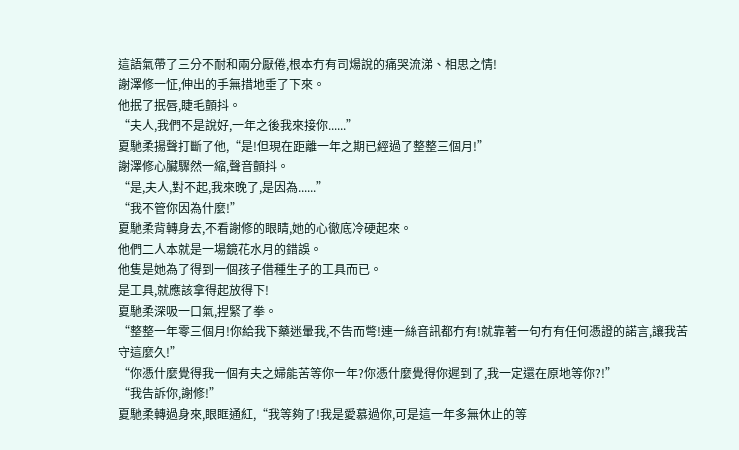這語氣帶了三分不耐和兩分厭倦,根本冇有司煬說的痛哭流涕、相思之情!
謝澤修一怔,伸出的手無措地垂了下來。
他抿了抿唇,睫毛顫抖。
“夫人,我們不是說好,一年之後我來接你......”
夏馳柔揚聲打斷了他,“是!但現在距離一年之期已經過了整整三個月!”
謝澤修心臟驟然一縮,聲音顫抖。
“是,夫人,對不起,我來晚了,是因為......”
“我不管你因為什麼!”
夏馳柔背轉身去,不看謝修的眼睛,她的心徹底冷硬起來。
他們二人本就是一場鏡花水月的錯誤。
他隻是她為了得到一個孩子借種生子的工具而已。
是工具,就應該拿得起放得下!
夏馳柔深吸一口氣,捏緊了拳。
“整整一年零三個月!你給我下藥迷暈我,不告而彆!連一絲音訊都冇有!就靠著一句冇有任何憑證的諾言,讓我苦守這麼久!”
“你憑什麼覺得我一個有夫之婦能苦等你一年?你憑什麼覺得你遲到了,我一定還在原地等你?!”
“我告訴你,謝修!”
夏馳柔轉過身來,眼眶通紅,“我等夠了!我是愛慕過你,可是這一年多無休止的等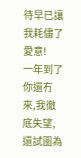待早已讓我耗儘了愛意!
一年到了你還冇來,我徹底失望,還試圖為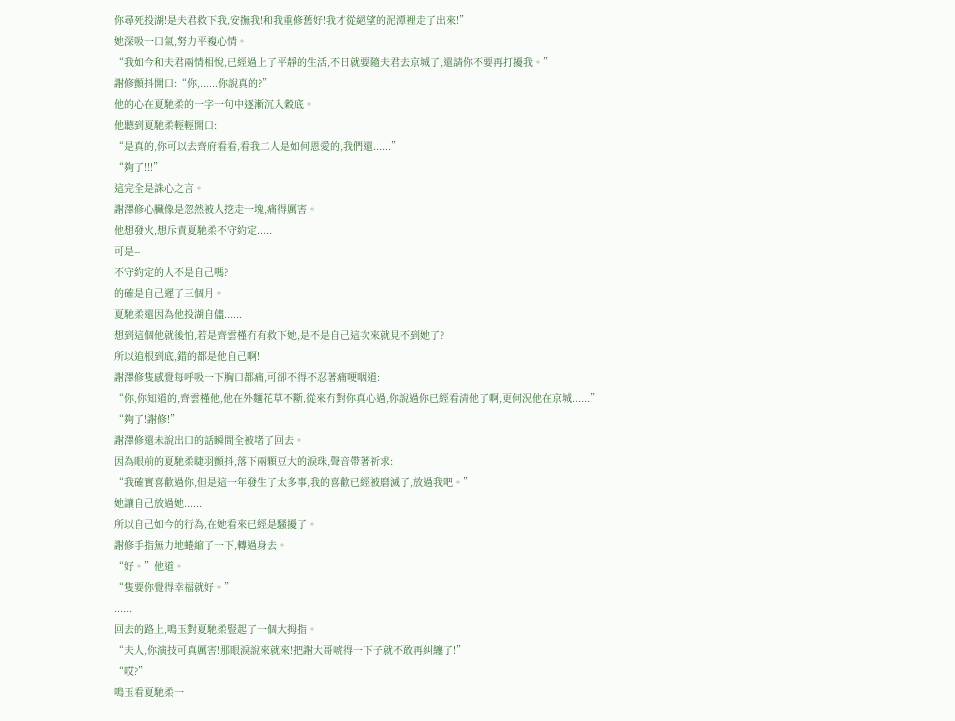你尋死投湖!是夫君救下我,安撫我!和我重修舊好!我才從絕望的泥潭裡走了出來!”
她深吸一口氣,努力平複心情。
“我如今和夫君兩情相悅,已經過上了平靜的生活,不日就要隨夫君去京城了,還請你不要再打擾我。”
謝修顫抖開口:“你,......你說真的?”
他的心在夏馳柔的一字一句中逐漸沉入穀底。
他聽到夏馳柔輕輕開口:
“是真的,你可以去齊府看看,看我二人是如何恩愛的,我們還......”
“夠了!!!”
這完全是誅心之言。
謝澤修心臟像是忽然被人挖走一塊,痛得厲害。
他想發火,想斥責夏馳柔不守約定.....
可是--
不守約定的人不是自己嗎?
的確是自己遲了三個月。
夏馳柔還因為他投湖自儘......
想到這個他就後怕,若是齊雲槿冇有救下她,是不是自己這次來就見不到她了?
所以追根到底,錯的都是他自己啊!
謝澤修隻感覺每呼吸一下胸口都痛,可卻不得不忍著痛哽咽道:
“你,你知道的,齊雲槿他,他在外麵花草不斷,從來冇對你真心過,你說過你已經看清他了啊,更何況他在京城......”
“夠了!謝修!”
謝澤修還未說出口的話瞬間全被堵了回去。
因為眼前的夏馳柔睫羽顫抖,落下兩顆豆大的淚珠,聲音帶著祈求:
“我確實喜歡過你,但是這一年發生了太多事,我的喜歡已經被磨滅了,放過我吧。”
她讓自己放過她......
所以自己如今的行為,在她看來已經是騷擾了。
謝修手指無力地蜷縮了一下,轉過身去。
“好。”他道。
“隻要你覺得幸福就好。”
......
回去的路上,鳴玉對夏馳柔豎起了一個大拇指。
“夫人,你演技可真厲害!那眼淚說來就來!把謝大哥唬得一下子就不敢再糾纏了!”
“哎?”
鳴玉看夏馳柔一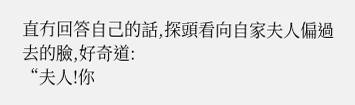直冇回答自己的話,探頭看向自家夫人偏過去的臉,好奇道:
“夫人!你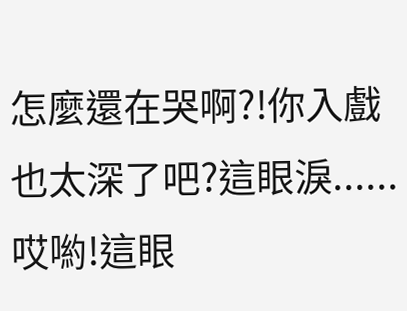怎麼還在哭啊?!你入戲也太深了吧?這眼淚......哎喲!這眼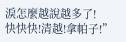淚怎麼越說越多了!
快快快!清越!拿帕子!”